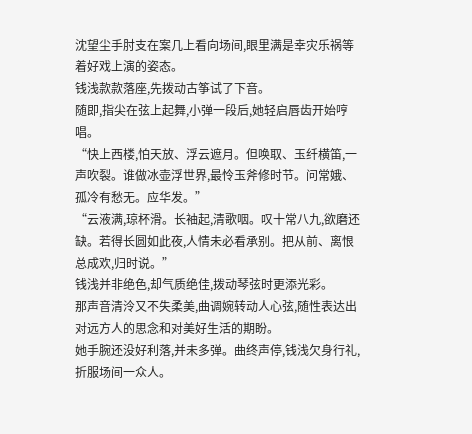沈望尘手肘支在案几上看向场间,眼里满是幸灾乐祸等着好戏上演的姿态。
钱浅款款落座,先拨动古筝试了下音。
随即,指尖在弦上起舞,小弹一段后,她轻启唇齿开始哼唱。
“快上西楼,怕天放、浮云遮月。但唤取、玉纤横笛,一声吹裂。谁做冰壶浮世界,最怜玉斧修时节。问常娥、孤冷有愁无。应华发。”
“云液满,琼杯滑。长袖起,清歌咽。叹十常八九,欲磨还缺。若得长圆如此夜,人情未必看承别。把从前、离恨总成欢,归时说。”
钱浅并非绝色,却气质绝佳,拨动琴弦时更添光彩。
那声音清泠又不失柔美,曲调婉转动人心弦,随性表达出对远方人的思念和对美好生活的期盼。
她手腕还没好利落,并未多弹。曲终声停,钱浅欠身行礼,折服场间一众人。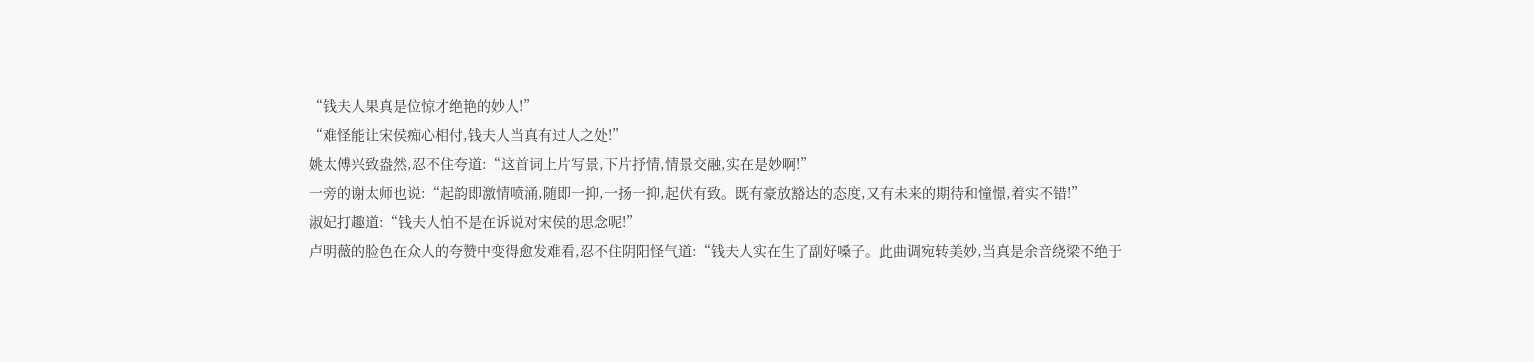“钱夫人果真是位惊才绝艳的妙人!”
“难怪能让宋侯痴心相付,钱夫人当真有过人之处!”
姚太傅兴致盎然,忍不住夸道:“这首词上片写景,下片抒情,情景交融,实在是妙啊!”
一旁的谢太师也说:“起韵即激情喷涌,随即一抑,一扬一抑,起伏有致。既有豪放豁达的态度,又有未来的期待和憧憬,着实不错!”
淑妃打趣道:“钱夫人怕不是在诉说对宋侯的思念呢!”
卢明薇的脸色在众人的夸赞中变得愈发难看,忍不住阴阳怪气道:“钱夫人实在生了副好嗓子。此曲调宛转美妙,当真是余音绕梁不绝于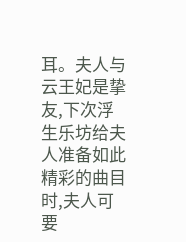耳。夫人与云王妃是挚友,下次浮生乐坊给夫人准备如此精彩的曲目时,夫人可要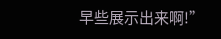早些展示出来啊!”